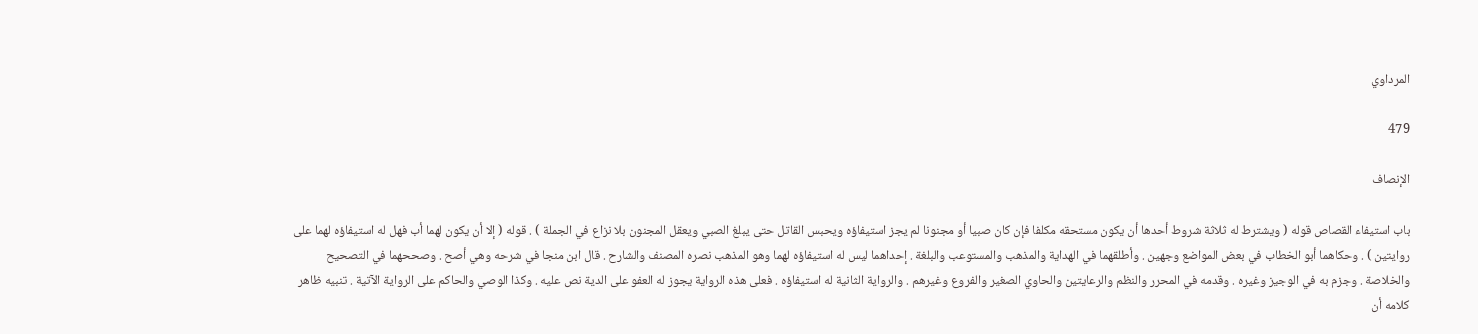المرداوي

479

الإنصاف

باب استيفاء القصاص قوله ( ويشترط له ثلاثة شروط أحدها أن يكون مستحقه مكلفا فإن كان صبيا أو مجنونا لم يجز استيفاؤه ويحبس القاتل حتى يبلغ الصبي ويعقل المجنون بلا نزاع في الجملة ) . قوله ( إلا أن يكون لهما أب فهل له استيفاؤه لهما على روايتين ) . وحكاهما أبو الخطاب في بعض المواضع وجهين . وأطلقهما في الهداية والمذهب والمستوعب والبلغة . إحداهما ليس له استيفاؤه لهما وهو المذهب نصره المصنف والشارح . قال ابن منجا في شرحه وهي أصح . وصححهما في التصحيح والخلاصة . وجزم به في الوجيز وغيره . وقدمه في المحرر والنظم والرعايتين والحاوي الصغير والفروع وغيرهم . والرواية الثانية له استيفاؤه . فعلى هذه الرواية يجوز له العفو على الدية نص عليه . وكذا الوصي والحاكم على الرواية الآتية . تنبيه ظاهر كلامه أن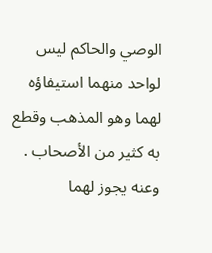الوصي والحاكم ليس لواحد منهما استيفاؤه لهما وهو المذهب وقطع به كثير من الأصحاب . وعنه يجوز لهما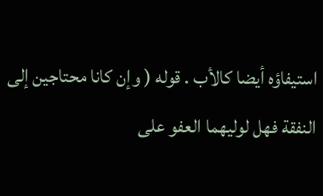استيفاؤه أيضا كالأب . قوله ( وإن كانا محتاجين إلى النفقة فهل لوليهما العفو على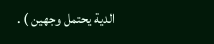الدية يحتمل وجهين ) .